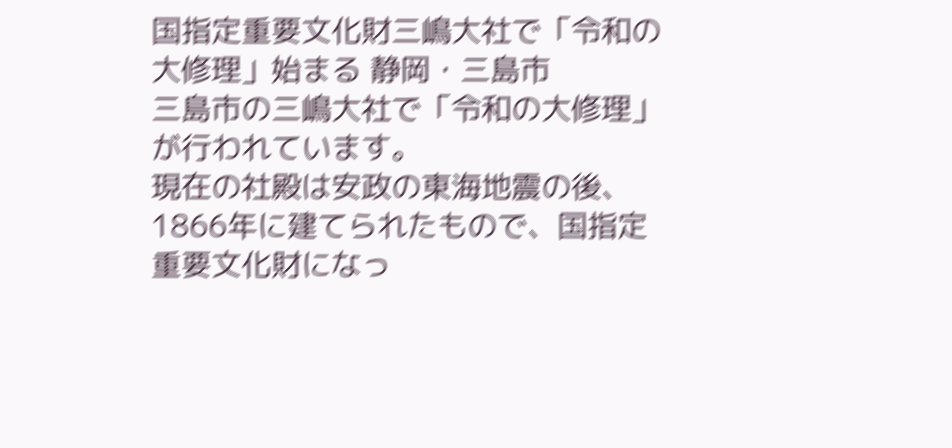国指定重要文化財三嶋大社で「令和の大修理」始まる 静岡・三島市
三島市の三嶋大社で「令和の大修理」が行われています。
現在の社殿は安政の東海地震の後、1866年に建てられたもので、国指定重要文化財になっ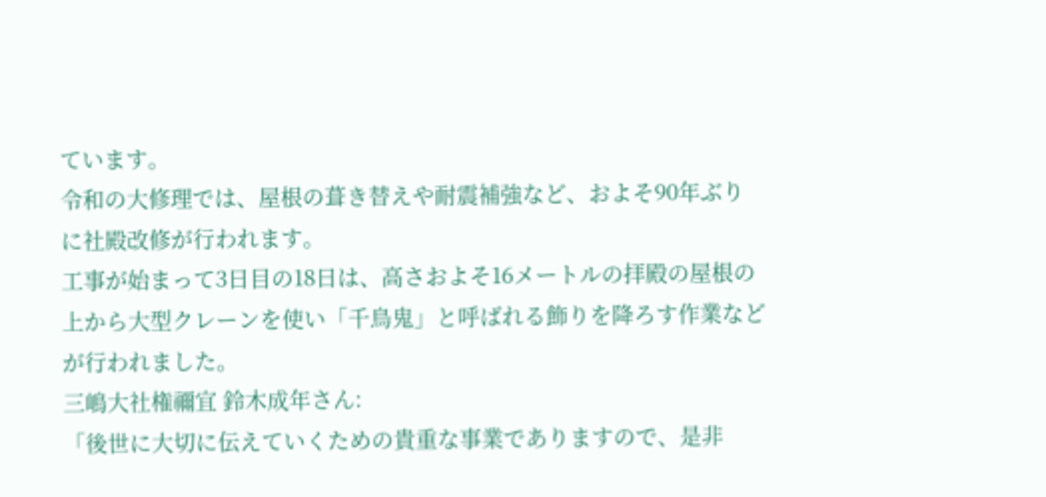ています。
令和の大修理では、屋根の葺き替えや耐震補強など、およそ90年ぶりに社殿改修が行われます。
工事が始まって3日目の18日は、高さおよそ16メートルの拝殿の屋根の上から大型クレーンを使い「千鳥鬼」と呼ばれる飾りを降ろす作業などが行われました。
三嶋大社権禰宜 鈴木成年さん:
「後世に大切に伝えていくための貴重な事業でありますので、是非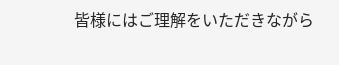皆様にはご理解をいただきながら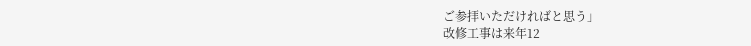ご参拝いただければと思う」
改修工事は来年12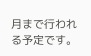月まで行われる予定です。